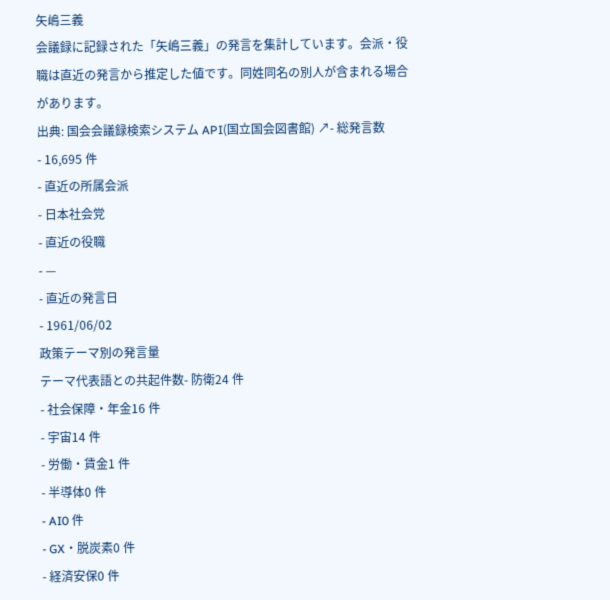矢嶋三義
会議録に記録された「矢嶋三義」の発言を集計しています。会派・役職は直近の発言から推定した値です。同姓同名の別人が含まれる場合があります。
出典: 国会会議録検索システム API(国立国会図書館) ↗- 総発言数
- 16,695 件
- 直近の所属会派
- 日本社会党
- 直近の役職
- —
- 直近の発言日
- 1961/06/02
政策テーマ別の発言量
テーマ代表語との共起件数- 防衛24 件
- 社会保障・年金16 件
- 宇宙14 件
- 労働・賃金1 件
- 半導体0 件
- AI0 件
- GX・脱炭素0 件
- 経済安保0 件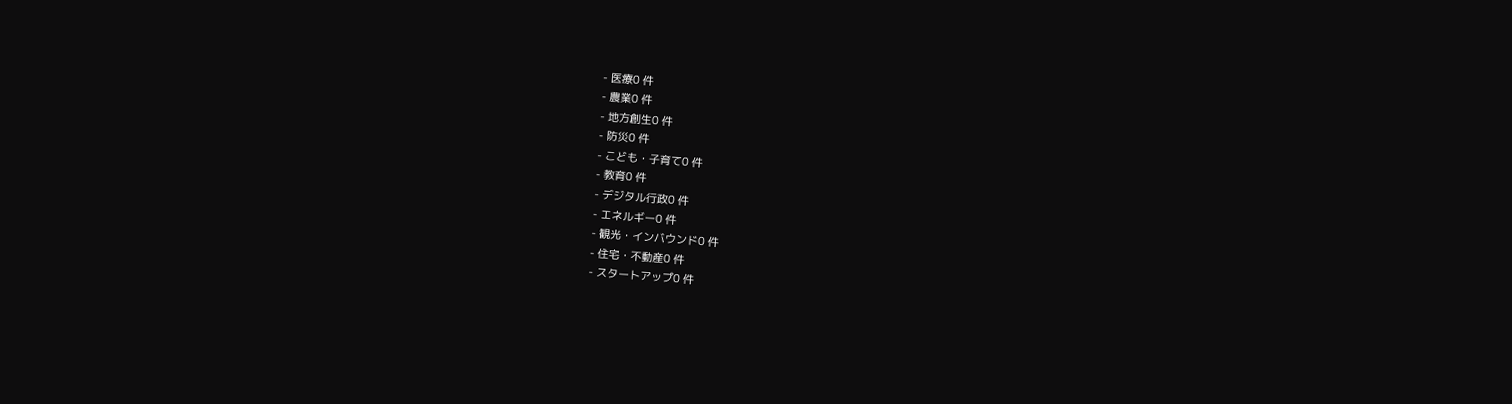- 医療0 件
- 農業0 件
- 地方創生0 件
- 防災0 件
- こども・子育て0 件
- 教育0 件
- デジタル行政0 件
- エネルギー0 件
- 観光・インバウンド0 件
- 住宅・不動産0 件
- スタートアップ0 件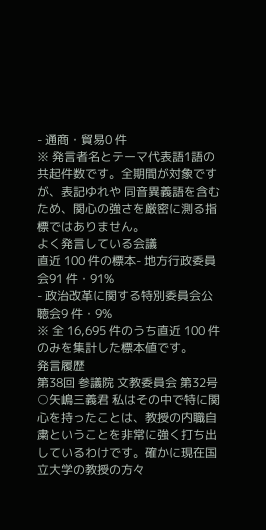- 通商・貿易0 件
※ 発言者名とテーマ代表語1語の共起件数です。全期間が対象ですが、表記ゆれや 同音異義語を含むため、関心の強さを厳密に測る指標ではありません。
よく発言している会議
直近 100 件の標本- 地方行政委員会91 件・91%
- 政治改革に関する特別委員会公聴会9 件・9%
※ 全 16,695 件のうち直近 100 件のみを集計した標本値です。
発言履歴
第38回 参議院 文教委員会 第32号
○矢嶋三義君 私はその中で特に関心を持ったことは、教授の内職自粛ということを非常に強く打ち出しているわけです。確かに現在国立大学の教授の方々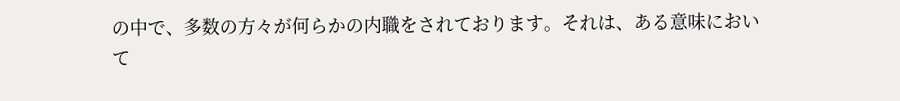の中で、多数の方々が何らかの内職をされております。それは、ある意味において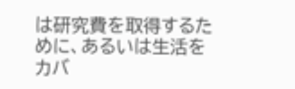は研究費を取得するために、あるいは生活をカバ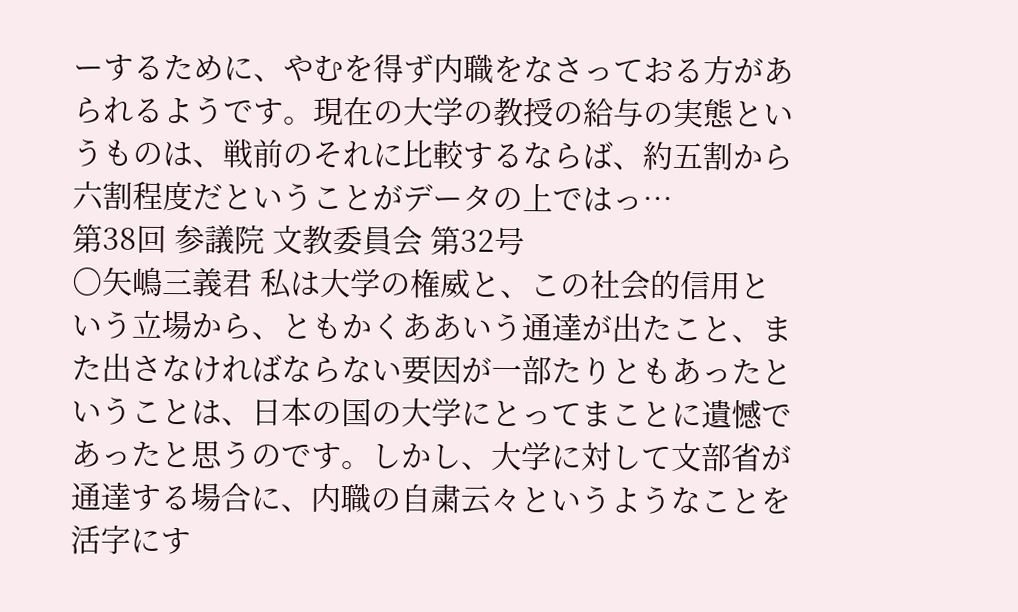ーするために、やむを得ず内職をなさっておる方があられるようです。現在の大学の教授の給与の実態というものは、戦前のそれに比較するならば、約五割から六割程度だということがデータの上ではっ…
第38回 参議院 文教委員会 第32号
○矢嶋三義君 私は大学の権威と、この社会的信用という立場から、ともかくああいう通達が出たこと、また出さなければならない要因が一部たりともあったということは、日本の国の大学にとってまことに遺憾であったと思うのです。しかし、大学に対して文部省が通達する場合に、内職の自粛云々というようなことを活字にす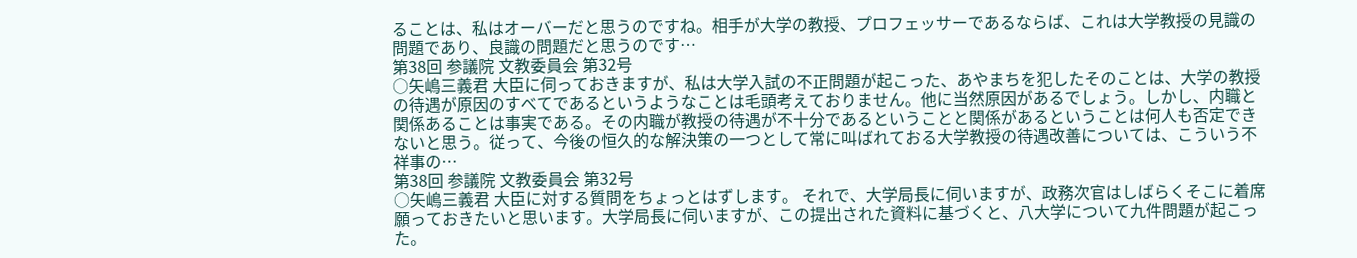ることは、私はオーバーだと思うのですね。相手が大学の教授、プロフェッサーであるならば、これは大学教授の見識の問題であり、良識の問題だと思うのです…
第38回 参議院 文教委員会 第32号
○矢嶋三義君 大臣に伺っておきますが、私は大学入試の不正問題が起こった、あやまちを犯したそのことは、大学の教授の待遇が原因のすべてであるというようなことは毛頭考えておりません。他に当然原因があるでしょう。しかし、内職と関係あることは事実である。その内職が教授の待遇が不十分であるということと関係があるということは何人も否定できないと思う。従って、今後の恒久的な解決策の一つとして常に叫ばれておる大学教授の待遇改善については、こういう不祥事の…
第38回 参議院 文教委員会 第32号
○矢嶋三義君 大臣に対する質問をちょっとはずします。 それで、大学局長に伺いますが、政務次官はしばらくそこに着席願っておきたいと思います。大学局長に伺いますが、この提出された資料に基づくと、八大学について九件問題が起こった。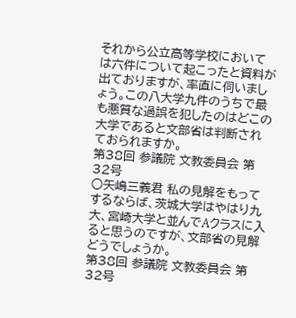それから公立高等学校においては六件について起こったと資料が出ておりますが、率直に伺いましょう。この八大学九件のうちで最も悪質な過誤を犯したのはどこの大学であると文部省は判断されておられますか。
第38回 参議院 文教委員会 第32号
○矢嶋三義君 私の見解をもってするならば、茨城大学はやはり九大、宮崎大学と並んでAクラスに入ると思うのですが、文部省の見解どうでしょうか。
第38回 参議院 文教委員会 第32号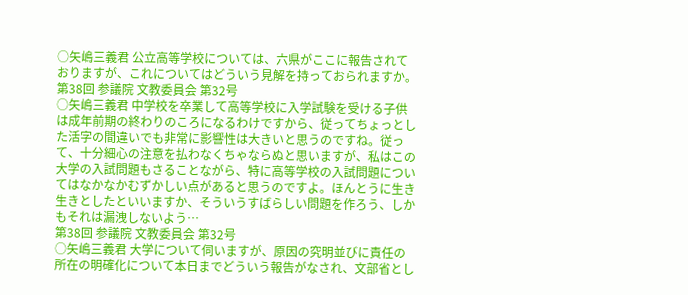○矢嶋三義君 公立高等学校については、六県がここに報告されておりますが、これについてはどういう見解を持っておられますか。
第38回 参議院 文教委員会 第32号
○矢嶋三義君 中学校を卒業して高等学校に入学試験を受ける子供は成年前期の終わりのころになるわけですから、従ってちょっとした活字の間違いでも非常に影響性は大きいと思うのですね。従って、十分細心の注意を払わなくちゃならぬと思いますが、私はこの大学の入試問題もさることながら、特に高等学校の入試問題についてはなかなかむずかしい点があると思うのですよ。ほんとうに生き生きとしたといいますか、そういうすばらしい問題を作ろう、しかもそれは漏洩しないよう…
第38回 参議院 文教委員会 第32号
○矢嶋三義君 大学について伺いますが、原因の究明並びに責任の所在の明確化について本日までどういう報告がなされ、文部省とし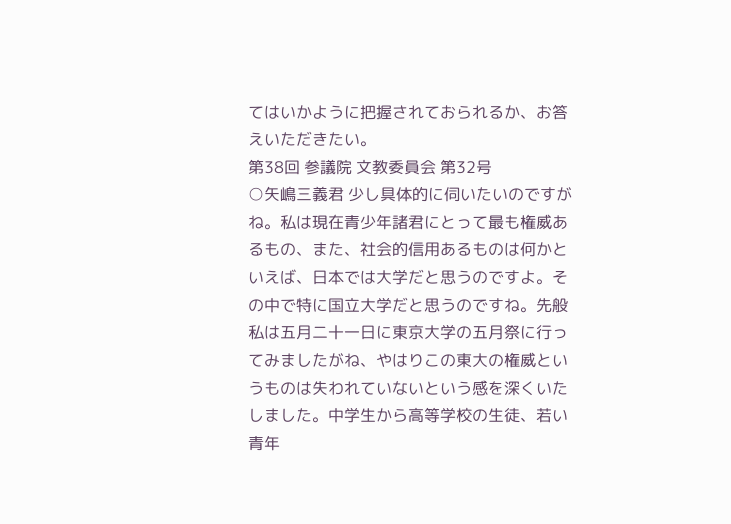てはいかように把握されておられるか、お答えいただきたい。
第38回 参議院 文教委員会 第32号
○矢嶋三義君 少し具体的に伺いたいのですがね。私は現在青少年諸君にとって最も権威あるもの、また、社会的信用あるものは何かといえば、日本では大学だと思うのですよ。その中で特に国立大学だと思うのですね。先般私は五月二十一日に東京大学の五月祭に行ってみましたがね、やはりこの東大の権威というものは失われていないという感を深くいたしました。中学生から高等学校の生徒、若い青年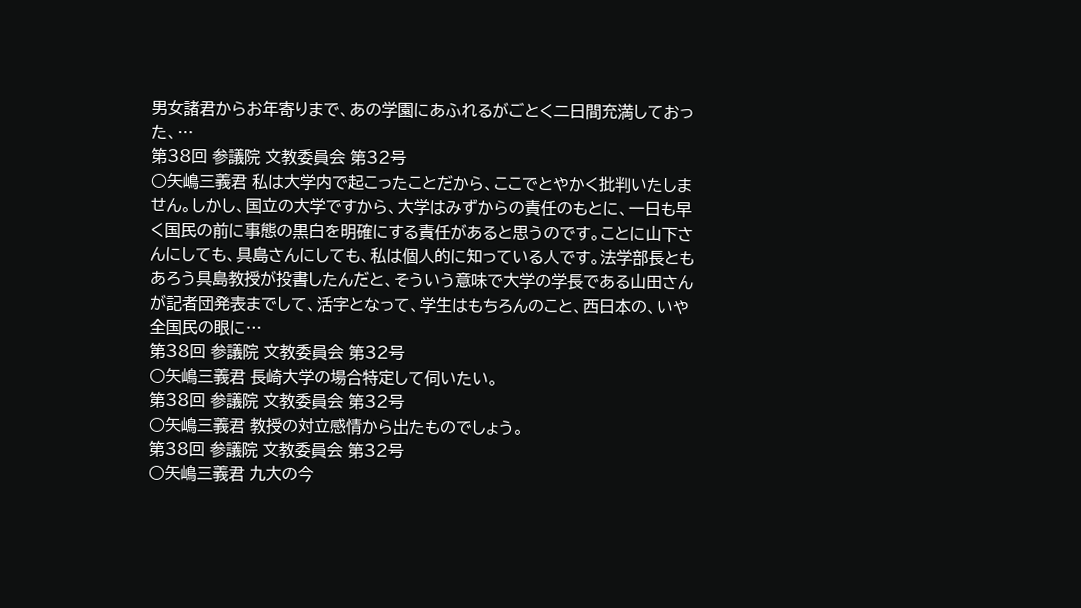男女諸君からお年寄りまで、あの学園にあふれるがごとく二日間充満しておった、…
第38回 参議院 文教委員会 第32号
○矢嶋三義君 私は大学内で起こったことだから、ここでとやかく批判いたしません。しかし、国立の大学ですから、大学はみずからの責任のもとに、一日も早く国民の前に事態の黒白を明確にする責任があると思うのです。ことに山下さんにしても、具島さんにしても、私は個人的に知っている人です。法学部長ともあろう具島教授が投書したんだと、そういう意味で大学の学長である山田さんが記者団発表までして、活字となって、学生はもちろんのこと、西日本の、いや全国民の眼に…
第38回 参議院 文教委員会 第32号
○矢嶋三義君 長崎大学の場合特定して伺いたい。
第38回 参議院 文教委員会 第32号
○矢嶋三義君 教授の対立感情から出たものでしょう。
第38回 参議院 文教委員会 第32号
○矢嶋三義君 九大の今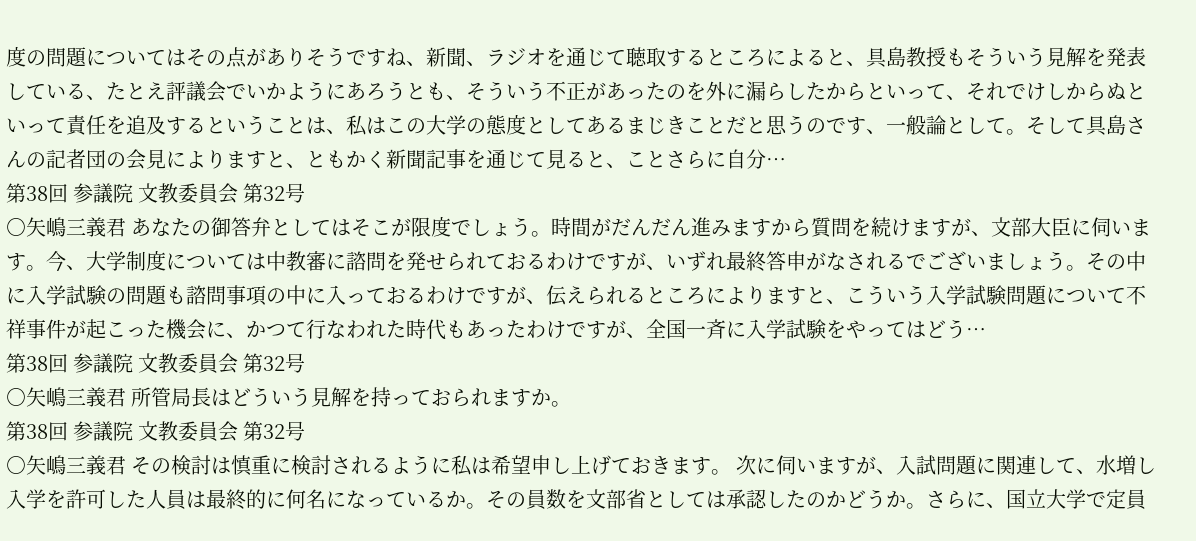度の問題についてはその点がありそうですね、新聞、ラジオを通じて聴取するところによると、具島教授もそういう見解を発表している、たとえ評議会でいかようにあろうとも、そういう不正があったのを外に漏らしたからといって、それでけしからぬといって責任を追及するということは、私はこの大学の態度としてあるまじきことだと思うのです、一般論として。そして具島さんの記者団の会見によりますと、ともかく新聞記事を通じて見ると、ことさらに自分…
第38回 参議院 文教委員会 第32号
○矢嶋三義君 あなたの御答弁としてはそこが限度でしょう。時間がだんだん進みますから質問を続けますが、文部大臣に伺います。今、大学制度については中教審に諮問を発せられておるわけですが、いずれ最終答申がなされるでございましょう。その中に入学試験の問題も諮問事項の中に入っておるわけですが、伝えられるところによりますと、こういう入学試験問題について不祥事件が起こった機会に、かつて行なわれた時代もあったわけですが、全国一斉に入学試験をやってはどう…
第38回 参議院 文教委員会 第32号
○矢嶋三義君 所管局長はどういう見解を持っておられますか。
第38回 参議院 文教委員会 第32号
○矢嶋三義君 その検討は慎重に検討されるように私は希望申し上げておきます。 次に伺いますが、入試問題に関連して、水増し入学を許可した人員は最終的に何名になっているか。その員数を文部省としては承認したのかどうか。さらに、国立大学で定員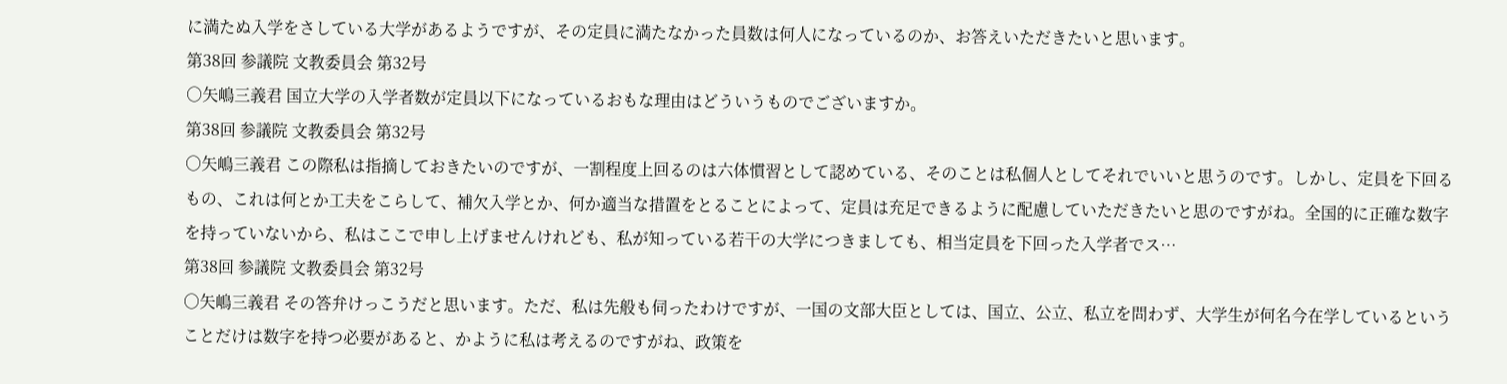に満たぬ入学をさしている大学があるようですが、その定員に満たなかった員数は何人になっているのか、お答えいただきたいと思います。
第38回 参議院 文教委員会 第32号
○矢嶋三義君 国立大学の入学者数が定員以下になっているおもな理由はどういうものでございますか。
第38回 参議院 文教委員会 第32号
○矢嶋三義君 この際私は指摘しておきたいのですが、一割程度上回るのは六体慣習として認めている、そのことは私個人としてそれでいいと思うのです。しかし、定員を下回るもの、これは何とか工夫をこらして、補欠入学とか、何か適当な措置をとることによって、定員は充足できるように配慮していただきたいと思のですがね。全国的に正確な数字を持っていないから、私はここで申し上げませんけれども、私が知っている若干の大学につきましても、相当定員を下回った入学者でス…
第38回 参議院 文教委員会 第32号
○矢嶋三義君 その答弁けっこうだと思います。ただ、私は先般も伺ったわけですが、一国の文部大臣としては、国立、公立、私立を問わず、大学生が何名今在学しているということだけは数字を持つ必要があると、かように私は考えるのですがね、政策を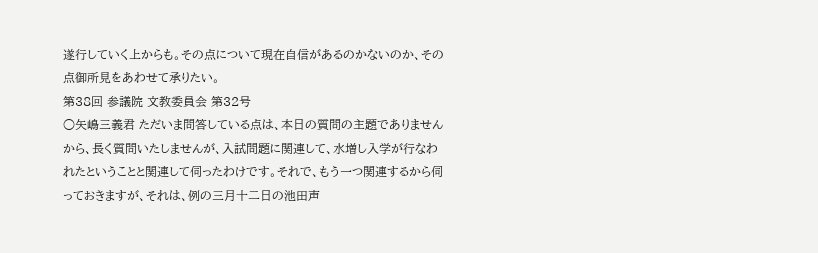遂行していく上からも。その点について現在自信があるのかないのか、その点御所見をあわせて承りたい。
第38回 参議院 文教委員会 第32号
○矢嶋三義君 ただいま問答している点は、本日の質問の主題でありませんから、長く質問いたしませんが、入試問題に関連して、水増し入学が行なわれたということと関連して伺ったわけです。それで、もう一つ関連するから伺っておきますが、それは、例の三月十二日の池田声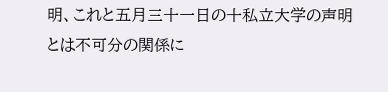明、これと五月三十一日の十私立大学の声明とは不可分の関係に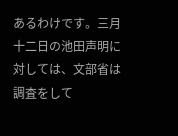あるわけです。三月十二日の池田声明に対しては、文部省は調査をして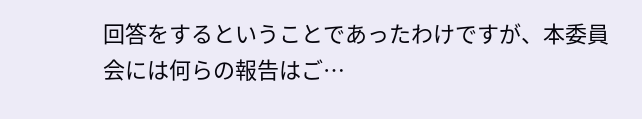回答をするということであったわけですが、本委員会には何らの報告はご…